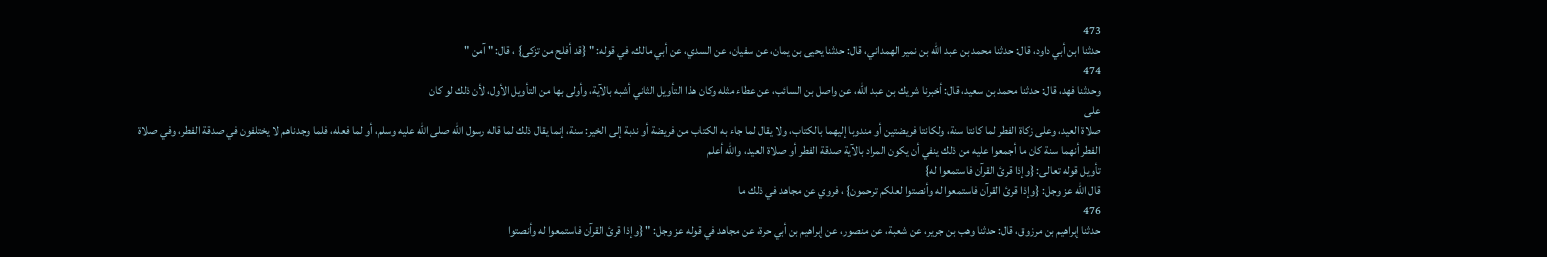473
حدثنا ابن أبي داود، قال: حدثنا محمد بن عبد الله بن نمير الهمداني، قال: حدثنا يحيى بن يمان، عن سفيان، عن السدي، عن أبي مالك، في قوله: " {قد أفلح من تزكى} ، قال: " آمن "
474
وحدثنا فهد، قال: حدثنا محمد بن سعيد، قال: أخبرنا شريك بن عبد الله، عن واصل بن السائب، عن عطاء مثله وكان هذا التأويل الثاني أشبه بالآية، وأولى بها من التأويل الأول، لأن ذلك لو كان
على
صلاة العيد، وعلى زكاة الفطر لما كانتا سنة، ولكانتا فريضتين أو مندوبا إليهما بالكتاب، ولا يقال لما جاء به الكتاب من فريضة أو ندبة إلى الخير: سنة، إنما يقال ذلك لما قاله رسول الله صلى الله عليه وسلم، أو لما فعله، فلما وجدناهم لا يختلفون في صدقة الفطر، وفي صلاة الفطر أنهما سنة كان ما أجمعوا عليه من ذلك ينفي أن يكون المراد بالآية صدقة الفطر أو صلاة العيد، والله أعلم
تأويل قوله تعالى: {وإذا قرئ القرآن فاستمعوا له}
قال الله عز وجل: {وإذا قرئ القرآن فاستمعوا له وأنصتوا لعلكم ترحمون} ، فروي عن مجاهد في ذلك ما
476
حدثنا إبراهيم بن مرزوق، قال: حدثنا وهب بن جرير، عن شعبة، عن منصور، عن إبراهيم بن أبي حرة، عن مجاهد في قوله عز وجل: " {وإذا قرئ القرآن فاستمعوا له وأنصتوا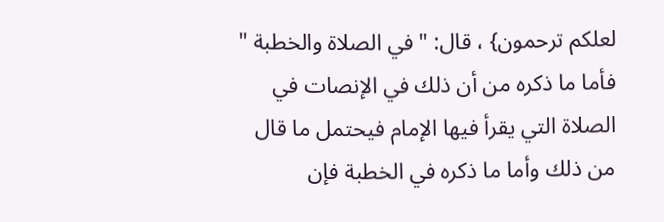لعلكم ترحمون} ، قال: " في الصلاة والخطبة " فأما ما ذكره من أن ذلك في الإنصات في الصلاة التي يقرأ فيها الإمام فيحتمل ما قال من ذلك وأما ما ذكره في الخطبة فإن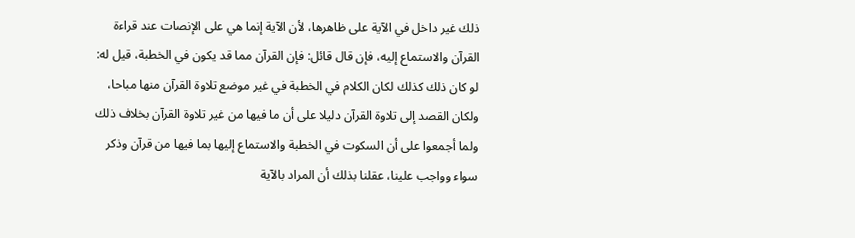ذلك غير داخل في الآية على ظاهرها، لأن الآية إنما هي على الإنصات عند قراءة القرآن والاستماع إليه، فإن قال قائل: فإن القرآن مما قد يكون في الخطبة، قيل له: لو كان ذلك كذلك لكان الكلام في الخطبة في غير موضع تلاوة القرآن منها مباحا، ولكان القصد إلى تلاوة القرآن دليلا على أن ما فيها من غير تلاوة القرآن بخلاف ذلك ولما أجمعوا على أن السكوت في الخطبة والاستماع إليها بما فيها من قرآن وذكر سواء وواجب علينا، عقلنا بذلك أن المراد بالآية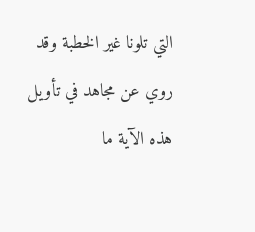التي تلونا غير الخطبة وقد روي عن مجاهد في تأويل هذه الآية ما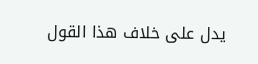يدل على خلاف هذا القول